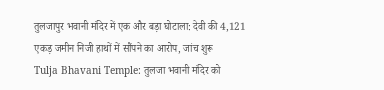तुलजापुर भवानी मंदिर में एक और बड़ा घोटाला: देवी की 4,121 एकड़ जमीन निजी हाथों में सौंपने का आरोप, जांच शुरू
Tulja Bhavani Temple: तुलजा भवानी मंदिर को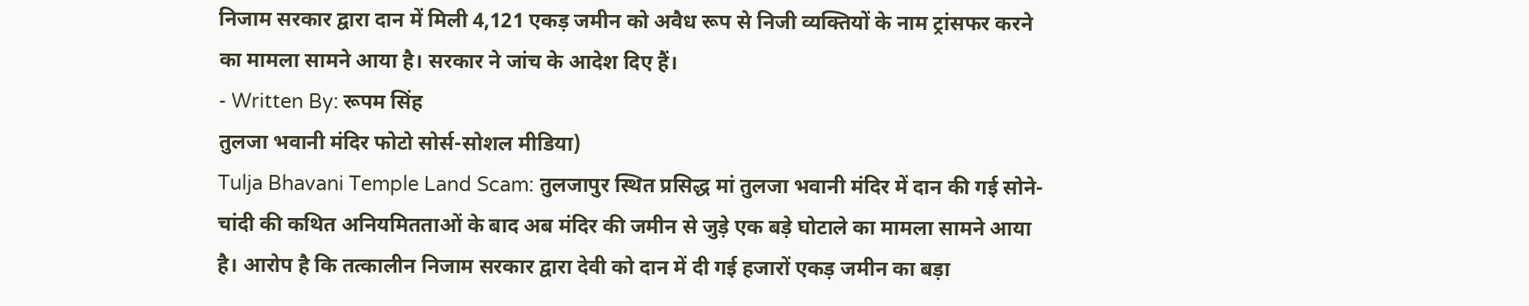निजाम सरकार द्वारा दान में मिली 4,121 एकड़ जमीन को अवैध रूप से निजी व्यक्तियों के नाम ट्रांसफर करने का मामला सामने आया है। सरकार ने जांच के आदेश दिए हैं।
- Written By: रूपम सिंह
तुलजा भवानी मंदिर फोटो सोर्स-सोशल मीडिया)
Tulja Bhavani Temple Land Scam: तुलजापुर स्थित प्रसिद्ध मां तुलजा भवानी मंदिर में दान की गई सोने-चांदी की कथित अनियमितताओं के बाद अब मंदिर की जमीन से जुड़े एक बड़े घोटाले का मामला सामने आया है। आरोप है कि तत्कालीन निजाम सरकार द्वारा देवी को दान में दी गई हजारों एकड़ जमीन का बड़ा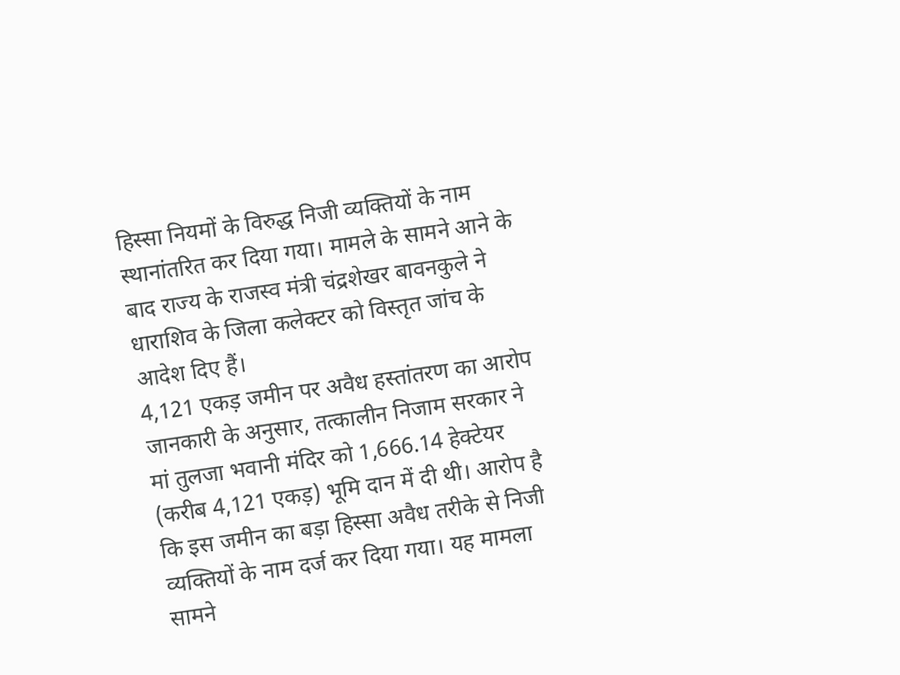हिस्सा नियमों के विरुद्ध निजी व्यक्तियों के नाम स्थानांतरित कर दिया गया। मामले के सामने आने के बाद राज्य के राजस्व मंत्री चंद्रशेखर बावनकुले ने धाराशिव के जिला कलेक्टर को विस्तृत जांच के आदेश दिए हैं।
4,121 एकड़ जमीन पर अवैध हस्तांतरण का आरोप
जानकारी के अनुसार, तत्कालीन निजाम सरकार ने मां तुलजा भवानी मंदिर को 1,666.14 हेक्टेयर (करीब 4,121 एकड़) भूमि दान में दी थी। आरोप है कि इस जमीन का बड़ा हिस्सा अवैध तरीके से निजी व्यक्तियों के नाम दर्ज कर दिया गया। यह मामला सामने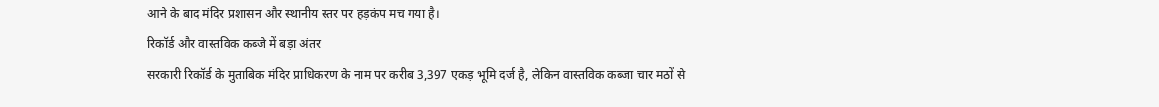आने के बाद मंदिर प्रशासन और स्थानीय स्तर पर हड़कंप मच गया है।
रिकॉर्ड और वास्तविक कब्जे में बड़ा अंतर
सरकारी रिकॉर्ड के मुताबिक मंदिर प्राधिकरण के नाम पर करीब 3,397 एकड़ भूमि दर्ज है, लेकिन वास्तविक कब्जा चार मठों से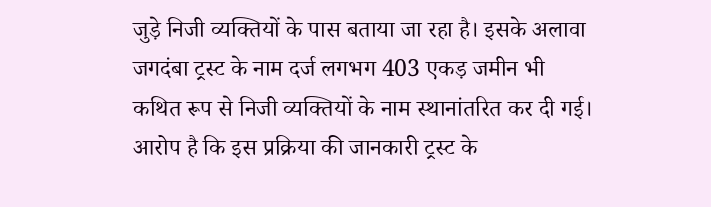जुड़े निजी व्यक्तियों के पास बताया जा रहा है। इसके अलावा जगदंबा ट्रस्ट के नाम दर्ज लगभग 403 एकड़ जमीन भी कथित रूप से निजी व्यक्तियों के नाम स्थानांतरित कर दी गई। आरोप है कि इस प्रक्रिया की जानकारी ट्रस्ट के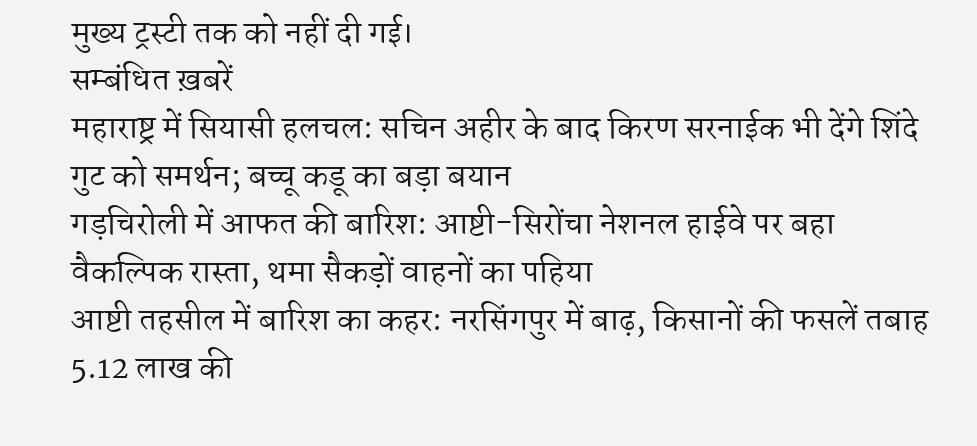मुख्य ट्रस्टी तक को नहीं दी गई।
सम्बंधित ख़बरें
महाराष्ट्र में सियासी हलचल: सचिन अहीर के बाद किरण सरनाईक भी देंगे शिंदे गुट को समर्थन; बच्चू कडू का बड़ा बयान
गड़चिरोली में आफत की बारिश: आष्टी-सिरोंचा नेशनल हाईवे पर बहा वैकल्पिक रास्ता, थमा सैकड़ों वाहनों का पहिया
आष्टी तहसील में बारिश का कहर: नरसिंगपुर में बाढ़, किसानों की फसलें तबाह
5.12 लाख की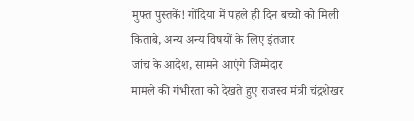मुफ्त पुस्तकें! गोंदिया में पहले ही दिन बच्चो को मिली किताबे, अन्य अन्य विषयों के लिए इंतजार
जांच के आदेश, सामने आएंगे जिम्मेदार
मामले की गंभीरता को देखते हुए राजस्व मंत्री चंद्रशेखर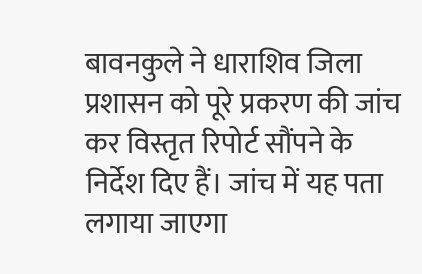बावनकुले ने धाराशिव जिला प्रशासन को पूरे प्रकरण की जांच कर विस्तृत रिपोर्ट सौंपने के निर्देश दिए हैं। जांच में यह पता लगाया जाएगा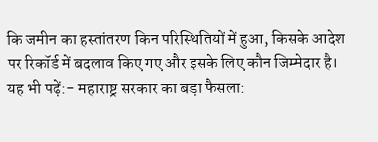कि जमीन का हस्तांतरण किन परिस्थितियों में हुआ, किसके आदेश पर रिकॉर्ड में बदलाव किए गए और इसके लिए कौन जिम्मेदार है।
यह भी पढ़ें:- महाराष्ट्र सरकार का बड़ा फैसला: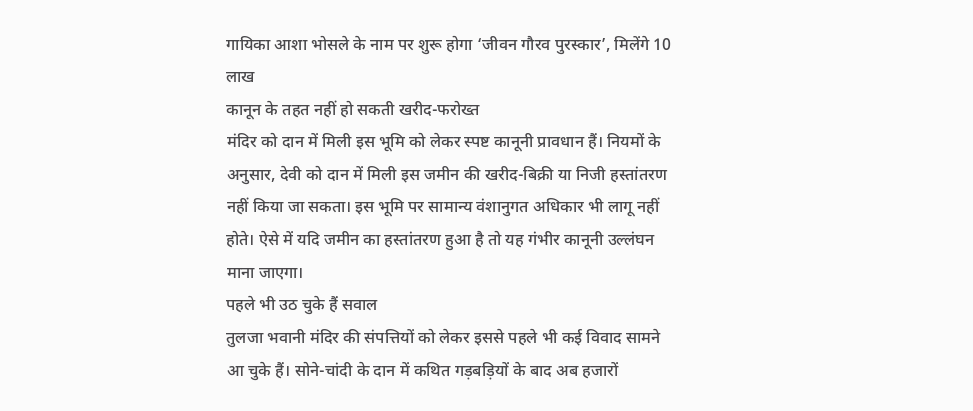गायिका आशा भोसले के नाम पर शुरू होगा ‘जीवन गौरव पुरस्कार’, मिलेंगे 10 लाख
कानून के तहत नहीं हो सकती खरीद-फरोख्त
मंदिर को दान में मिली इस भूमि को लेकर स्पष्ट कानूनी प्रावधान हैं। नियमों के अनुसार, देवी को दान में मिली इस जमीन की खरीद-बिक्री या निजी हस्तांतरण नहीं किया जा सकता। इस भूमि पर सामान्य वंशानुगत अधिकार भी लागू नहीं होते। ऐसे में यदि जमीन का हस्तांतरण हुआ है तो यह गंभीर कानूनी उल्लंघन माना जाएगा।
पहले भी उठ चुके हैं सवाल
तुलजा भवानी मंदिर की संपत्तियों को लेकर इससे पहले भी कई विवाद सामने आ चुके हैं। सोने-चांदी के दान में कथित गड़बड़ियों के बाद अब हजारों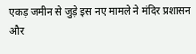एकड़ जमीन से जुड़े इस नए मामले ने मंदिर प्रशासन और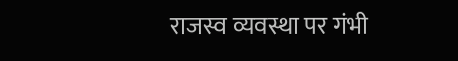राजस्व व्यवस्था पर गंभी